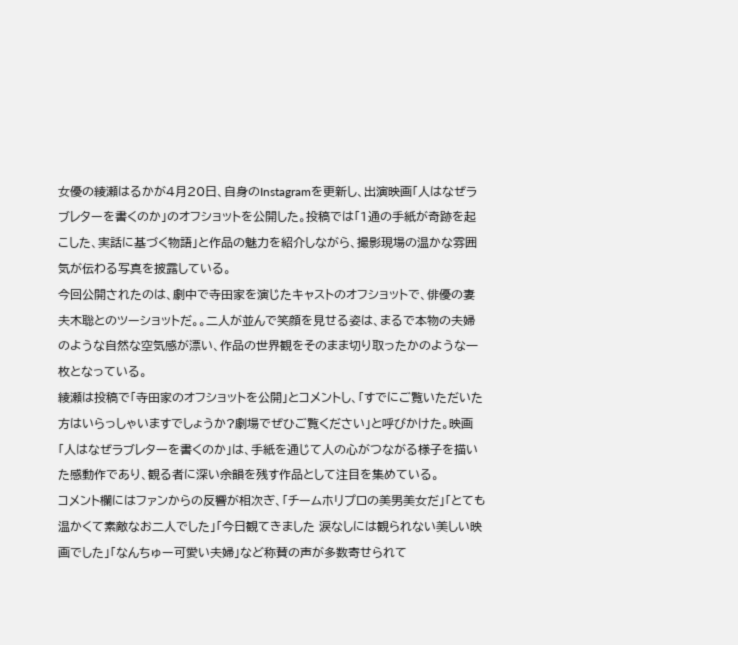女優の綾瀬はるかが4月20日、自身のInstagramを更新し、出演映画「人はなぜラブレターを書くのか」のオフショットを公開した。投稿では「1通の手紙が奇跡を起こした、実話に基づく物語」と作品の魅力を紹介しながら、撮影現場の温かな雰囲気が伝わる写真を披露している。
今回公開されたのは、劇中で寺田家を演じたキャストのオフショットで、俳優の妻夫木聡とのツーショットだ。。二人が並んで笑顔を見せる姿は、まるで本物の夫婦のような自然な空気感が漂い、作品の世界観をそのまま切り取ったかのような一枚となっている。
綾瀬は投稿で「寺田家のオフショットを公開」とコメントし、「すでにご覧いただいた方はいらっしゃいますでしょうか?劇場でぜひご覧ください」と呼びかけた。映画「人はなぜラブレターを書くのか」は、手紙を通じて人の心がつながる様子を描いた感動作であり、観る者に深い余韻を残す作品として注目を集めている。
コメント欄にはファンからの反響が相次ぎ、「チームホリプロの美男美女だ」「とても温かくて素敵なお二人でした」「今日観てきました 涙なしには観られない美しい映画でした」「なんちゅー可愛い夫婦」など称賛の声が多数寄せられて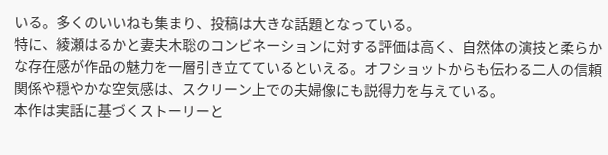いる。多くのいいねも集まり、投稿は大きな話題となっている。
特に、綾瀬はるかと妻夫木聡のコンビネーションに対する評価は高く、自然体の演技と柔らかな存在感が作品の魅力を一層引き立てているといえる。オフショットからも伝わる二人の信頼関係や穏やかな空気感は、スクリーン上での夫婦像にも説得力を与えている。
本作は実話に基づくストーリーと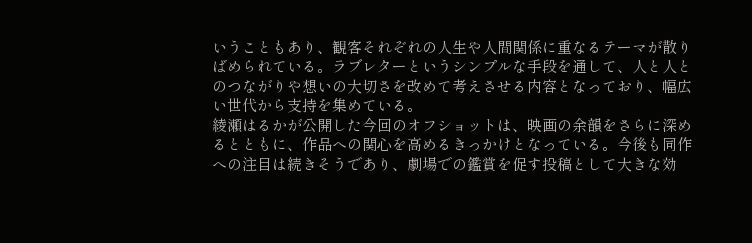いうこともあり、観客それぞれの人生や人間関係に重なるテーマが散りばめられている。ラブレターというシンプルな手段を通して、人と人とのつながりや想いの大切さを改めて考えさせる内容となっており、幅広い世代から支持を集めている。
綾瀬はるかが公開した今回のオフショットは、映画の余韻をさらに深めるとともに、作品への関心を高めるきっかけとなっている。今後も同作への注目は続きそうであり、劇場での鑑賞を促す投稿として大きな効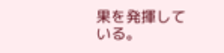果を発揮している。